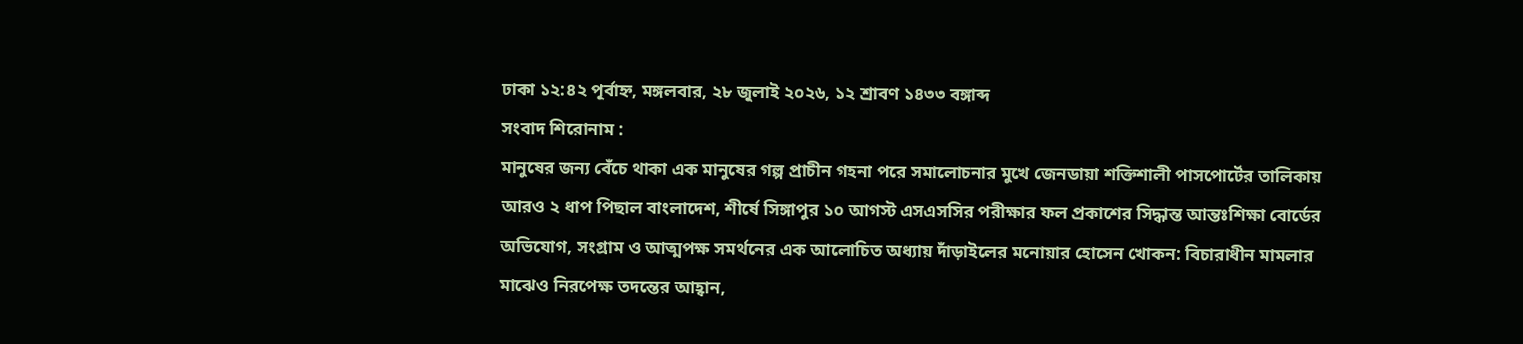ঢাকা ১২:৪২ পূর্বাহ্ন, মঙ্গলবার, ২৮ জুলাই ২০২৬, ১২ শ্রাবণ ১৪৩৩ বঙ্গাব্দ
সংবাদ শিরোনাম :
মানুষের জন্য বেঁচে থাকা এক মানুষের গল্প প্রাচীন গহনা পরে সমালোচনার মুখে জেনডায়া শক্তিশালী পাসপোর্টের তালিকায় আরও ২ ধাপ পিছাল বাংলাদেশ, শীর্ষে সিঙ্গাপুর ১০ আগস্ট এসএসসির পরীক্ষার ফল প্রকাশের সিদ্ধান্ত আন্তঃশিক্ষা বোর্ডের অভিযোগ, সংগ্রাম ও আত্মপক্ষ সমর্থনের এক আলোচিত অধ্যায় দাঁড়াইলের মনোয়ার হোসেন খোকন: বিচারাধীন মামলার মাঝেও নিরপেক্ষ তদন্তের আহ্বান,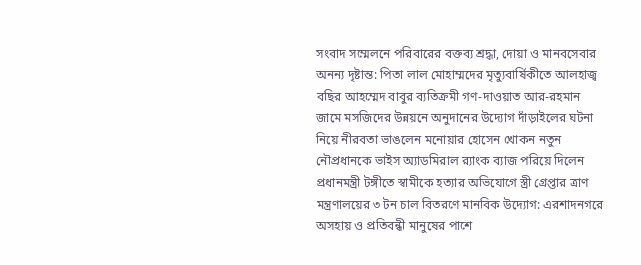সংবাদ সম্মেলনে পরিবারের বক্তব্য শ্রদ্ধা, দোয়া ও মানবসেবার অনন্য দৃষ্টান্ত: পিতা লাল মোহাম্মদের মৃত্যুবার্ষিকীতে আলহাজ্ব বছির আহম্মেদ বাবুর ব্যতিক্রমী গণ-দাওয়াত আর-রহমান জামে মসজিদের উন্নয়নে অনুদানের উদ্যোগ দাঁড়াইলের ঘটনা নিয়ে নীরবতা ভাঙলেন মনোয়ার হোসেন খোকন নতুন নৌপ্রধানকে ভাইস অ্যাডমিরাল র‌্যাংক ব্যাজ পরিয়ে দিলেন প্রধানমন্ত্রী টঙ্গীতে স্বামীকে হত্যার অভিযোগে স্ত্রী গ্রেপ্তার ত্রাণ মন্ত্রণালয়ের ৩ টন চাল বিতরণে মানবিক উদ্যোগ: এরশাদনগরে অসহায় ও প্রতিবন্ধী মানুষের পাশে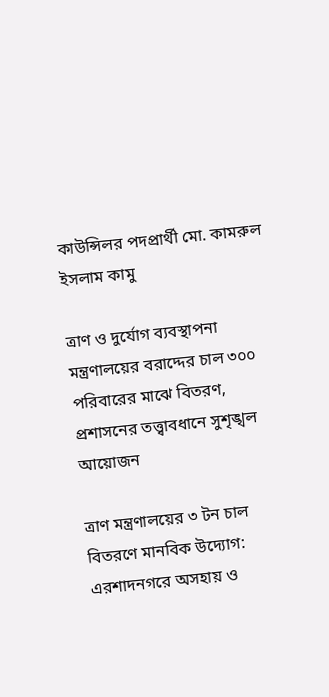কাউন্সিলর পদপ্রার্থী মো. কামরুল ইসলাম কামু

ত্রাণ ও দুর্যোগ ব্যবস্থাপনা মন্ত্রণালয়ের বরাদ্দের চাল ৩০০ পরিবারের মাঝে বিতরণ, প্রশাসনের তত্ত্বাবধানে সুশৃঙ্খল আয়োজন

ত্রাণ মন্ত্রণালয়ের ৩ টন চাল বিতরণে মানবিক উদ্যোগ: এরশাদনগরে অসহায় ও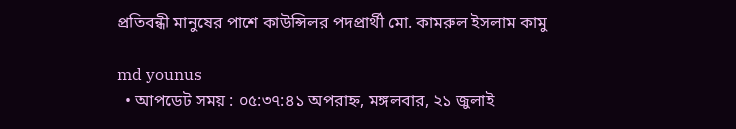প্রতিবন্ধী মানুষের পাশে কাউন্সিলর পদপ্রার্থী মো. কামরুল ইসলাম কামু

md younus
  • আপডেট সময় : ০৫:৩৭:৪১ অপরাহ্ন, মঙ্গলবার, ২১ জুলাই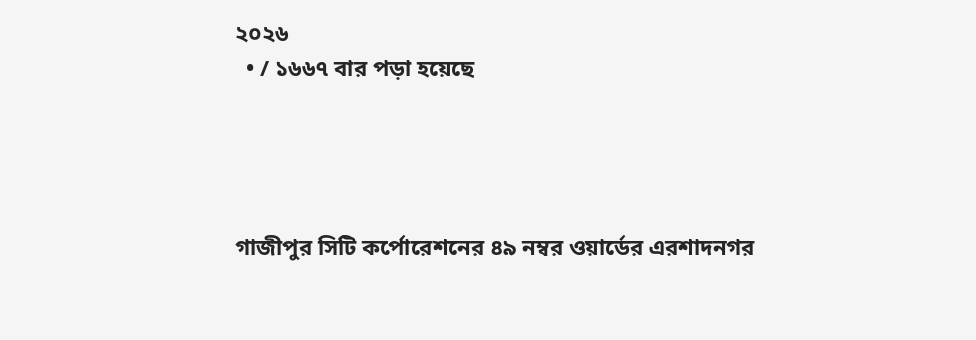২০২৬
  • / ১৬৬৭ বার পড়া হয়েছে




গাজীপুর সিটি কর্পোরেশনের ৪৯ নম্বর ওয়ার্ডের এরশাদনগর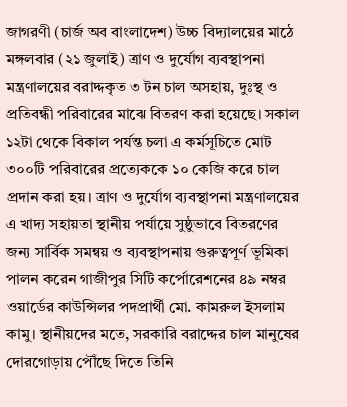জাগরণী (চার্জ অব বাংলাদেশ) উচ্চ বিদ্যালয়ের মাঠে মঙ্গলবার (২১ জুলাই) ত্রাণ ও দুর্যোগ ব্যবস্থাপনা মন্ত্রণালয়ের বরাদ্দকৃত ৩ টন চাল অসহায়, দুঃস্থ ও প্রতিবন্ধী পরিবারের মাঝে বিতরণ করা হয়েছে। সকাল ১২টা থেকে বিকাল পর্যন্ত চলা এ কর্মসূচিতে মোট ৩০০টি পরিবারের প্রত্যেককে ১০ কেজি করে চাল প্রদান করা হয়। ত্রাণ ও দুর্যোগ ব্যবস্থাপনা মন্ত্রণালয়ের এ খাদ্য সহায়তা স্থানীয় পর্যায়ে সুষ্ঠুভাবে বিতরণের জন্য সার্বিক সমন্বয় ও ব্যবস্থাপনায় গুরুত্বপূর্ণ ভূমিকা পালন করেন গাজীপুর সিটি কর্পোরেশনের ৪৯ নম্বর ওয়ার্ডের কাউন্সিলর পদপ্রার্থী মো. কামরুল ইসলাম কামু। স্থানীয়দের মতে, সরকারি বরাদ্দের চাল মানুষের দোরগোড়ায় পৌঁছে দিতে তিনি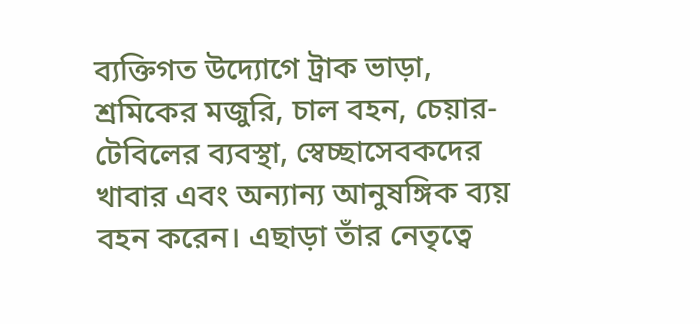ব্যক্তিগত উদ্যোগে ট্রাক ভাড়া, শ্রমিকের মজুরি, চাল বহন, চেয়ার-টেবিলের ব্যবস্থা, স্বেচ্ছাসেবকদের খাবার এবং অন্যান্য আনুষঙ্গিক ব্যয় বহন করেন। এছাড়া তাঁর নেতৃত্বে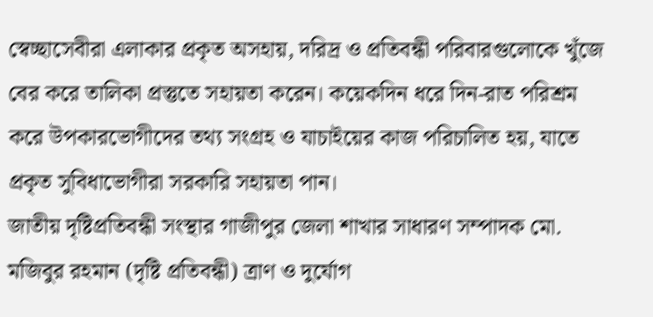স্বেচ্ছাসেবীরা এলাকার প্রকৃত অসহায়, দরিদ্র ও প্রতিবন্ধী পরিবারগুলোকে খুঁজে বের করে তালিকা প্রস্তুতে সহায়তা করেন। কয়েকদিন ধরে দিন-রাত পরিশ্রম করে উপকারভোগীদের তথ্য সংগ্রহ ও যাচাইয়ের কাজ পরিচালিত হয়, যাতে প্রকৃত সুবিধাভোগীরা সরকারি সহায়তা পান।
জাতীয় দৃষ্টিপ্রতিবন্ধী সংস্থার গাজীপুর জেলা শাখার সাধারণ সম্পাদক মো. মজিবুর রহমান (দৃষ্টি প্রতিবন্ধী) ত্রাণ ও দুর্যোগ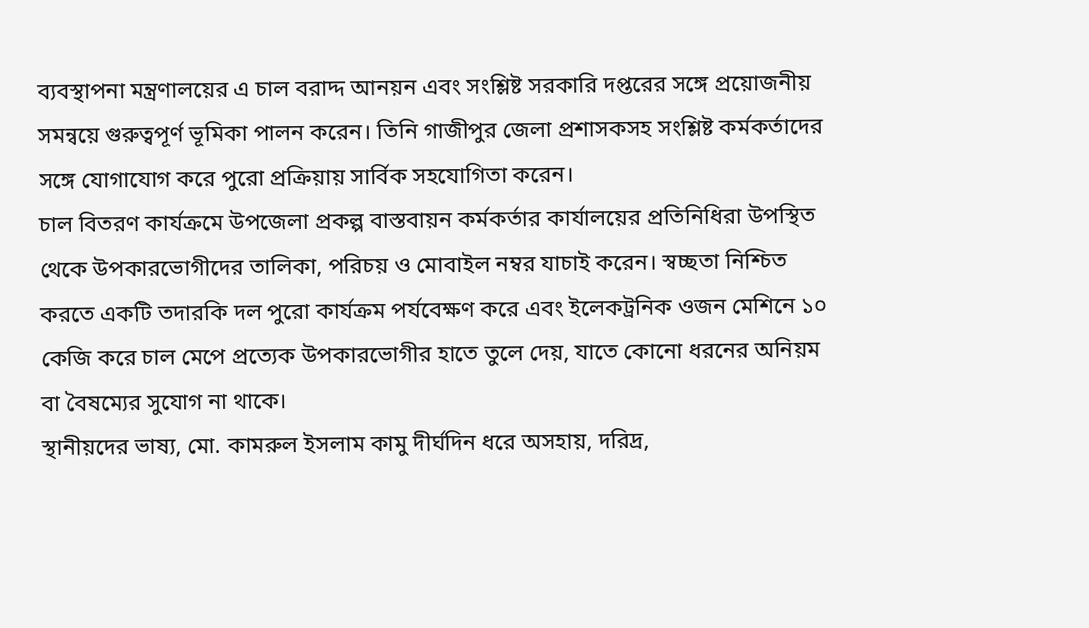ব্যবস্থাপনা মন্ত্রণালয়ের এ চাল বরাদ্দ আনয়ন এবং সংশ্লিষ্ট সরকারি দপ্তরের সঙ্গে প্রয়োজনীয় সমন্বয়ে গুরুত্বপূর্ণ ভূমিকা পালন করেন। তিনি গাজীপুর জেলা প্রশাসকসহ সংশ্লিষ্ট কর্মকর্তাদের সঙ্গে যোগাযোগ করে পুরো প্রক্রিয়ায় সার্বিক সহযোগিতা করেন।
চাল বিতরণ কার্যক্রমে উপজেলা প্রকল্প বাস্তবায়ন কর্মকর্তার কার্যালয়ের প্রতিনিধিরা উপস্থিত থেকে উপকারভোগীদের তালিকা, পরিচয় ও মোবাইল নম্বর যাচাই করেন। স্বচ্ছতা নিশ্চিত করতে একটি তদারকি দল পুরো কার্যক্রম পর্যবেক্ষণ করে এবং ইলেকট্রনিক ওজন মেশিনে ১০ কেজি করে চাল মেপে প্রত্যেক উপকারভোগীর হাতে তুলে দেয়, যাতে কোনো ধরনের অনিয়ম বা বৈষম্যের সুযোগ না থাকে।
স্থানীয়দের ভাষ্য, মো. কামরুল ইসলাম কামু দীর্ঘদিন ধরে অসহায়, দরিদ্র,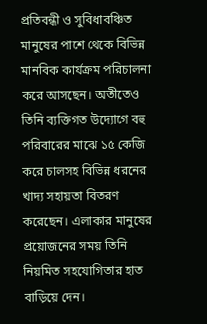প্রতিবন্ধী ও সুবিধাবঞ্চিত মানুষের পাশে থেকে বিভিন্ন মানবিক কার্যক্রম পরিচালনা করে আসছেন। অতীতেও তিনি ব্যক্তিগত উদ্যোগে বহু পরিবারের মাঝে ১৫ কেজি করে চালসহ বিভিন্ন ধরনের খাদ্য সহায়তা বিতরণ করেছেন। এলাকার মানুষের প্রয়োজনের সময় তিনি নিয়মিত সহযোগিতার হাত বাড়িয়ে দেন।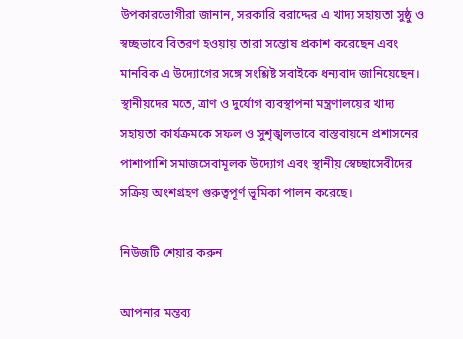উপকারভোগীরা জানান, সরকারি বরাদ্দের এ খাদ্য সহায়তা সুষ্ঠু ও স্বচ্ছভাবে বিতরণ হওয়ায় তারা সন্তোষ প্রকাশ করেছেন এবং মানবিক এ উদ্যোগের সঙ্গে সংশ্লিষ্ট সবাইকে ধন্যবাদ জানিয়েছেন।
স্থানীয়দের মতে, ত্রাণ ও দুর্যোগ ব্যবস্থাপনা মন্ত্রণালয়ের খাদ্য সহায়তা কার্যক্রমকে সফল ও সুশৃঙ্খলভাবে বাস্তবায়নে প্রশাসনের পাশাপাশি সমাজসেবামূলক উদ্যোগ এবং স্থানীয় স্বেচ্ছাসেবীদের সক্রিয় অংশগ্রহণ গুরুত্বপূর্ণ ভূমিকা পালন করেছে।

নিউজটি শেয়ার করুন

আপনার মন্তব্য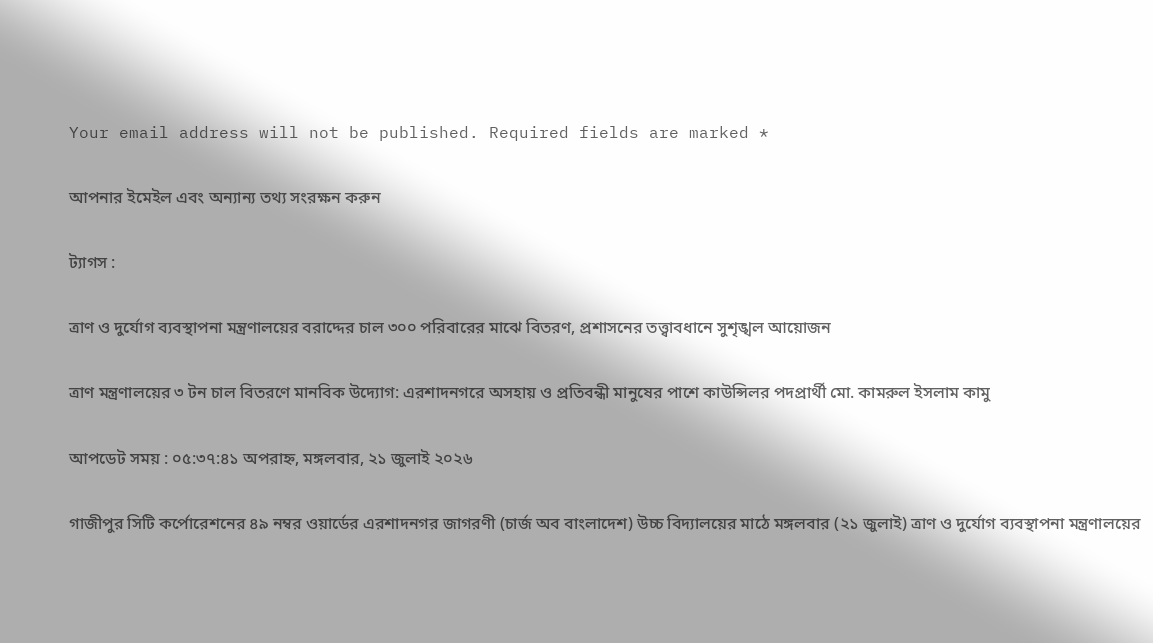Your email address will not be published. Required fields are marked *

আপনার ইমেইল এবং অন্যান্য তথ্য সংরক্ষন করুন

ট্যাগস :

ত্রাণ ও দুর্যোগ ব্যবস্থাপনা মন্ত্রণালয়ের বরাদ্দের চাল ৩০০ পরিবারের মাঝে বিতরণ, প্রশাসনের তত্ত্বাবধানে সুশৃঙ্খল আয়োজন

ত্রাণ মন্ত্রণালয়ের ৩ টন চাল বিতরণে মানবিক উদ্যোগ: এরশাদনগরে অসহায় ও প্রতিবন্ধী মানুষের পাশে কাউন্সিলর পদপ্রার্থী মো. কামরুল ইসলাম কামু

আপডেট সময় : ০৫:৩৭:৪১ অপরাহ্ন, মঙ্গলবার, ২১ জুলাই ২০২৬

গাজীপুর সিটি কর্পোরেশনের ৪৯ নম্বর ওয়ার্ডের এরশাদনগর জাগরণী (চার্জ অব বাংলাদেশ) উচ্চ বিদ্যালয়ের মাঠে মঙ্গলবার (২১ জুলাই) ত্রাণ ও দুর্যোগ ব্যবস্থাপনা মন্ত্রণালয়ের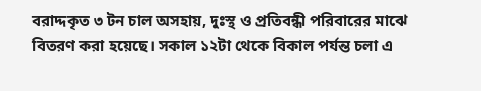বরাদ্দকৃত ৩ টন চাল অসহায়, দুঃস্থ ও প্রতিবন্ধী পরিবারের মাঝে বিতরণ করা হয়েছে। সকাল ১২টা থেকে বিকাল পর্যন্ত চলা এ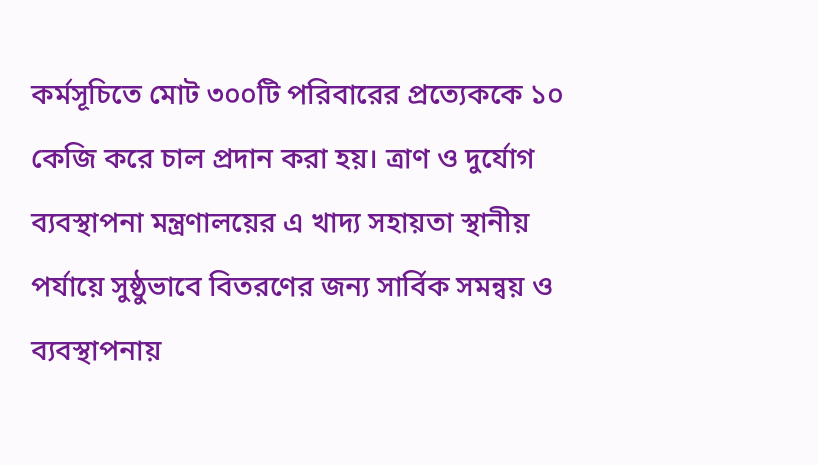কর্মসূচিতে মোট ৩০০টি পরিবারের প্রত্যেককে ১০ কেজি করে চাল প্রদান করা হয়। ত্রাণ ও দুর্যোগ ব্যবস্থাপনা মন্ত্রণালয়ের এ খাদ্য সহায়তা স্থানীয় পর্যায়ে সুষ্ঠুভাবে বিতরণের জন্য সার্বিক সমন্বয় ও ব্যবস্থাপনায়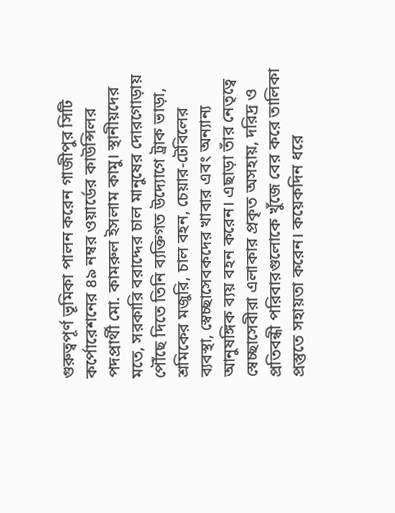গুরুত্বপূর্ণ ভূমিকা পালন করেন গাজীপুর সিটি কর্পোরেশনের ৪৯ নম্বর ওয়ার্ডের কাউন্সিলর পদপ্রার্থী মো. কামরুল ইসলাম কামু। স্থানীয়দের মতে, সরকারি বরাদ্দের চাল মানুষের দোরগোড়ায় পৌঁছে দিতে তিনি ব্যক্তিগত উদ্যোগে ট্রাক ভাড়া, শ্রমিকের মজুরি, চাল বহন, চেয়ার-টেবিলের ব্যবস্থা, স্বেচ্ছাসেবকদের খাবার এবং অন্যান্য আনুষঙ্গিক ব্যয় বহন করেন। এছাড়া তাঁর নেতৃত্বে স্বেচ্ছাসেবীরা এলাকার প্রকৃত অসহায়, দরিদ্র ও প্রতিবন্ধী পরিবারগুলোকে খুঁজে বের করে তালিকা প্রস্তুতে সহায়তা করেন। কয়েকদিন ধরে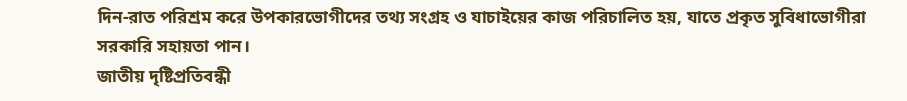দিন-রাত পরিশ্রম করে উপকারভোগীদের তথ্য সংগ্রহ ও যাচাইয়ের কাজ পরিচালিত হয়, যাতে প্রকৃত সুবিধাভোগীরা সরকারি সহায়তা পান।
জাতীয় দৃষ্টিপ্রতিবন্ধী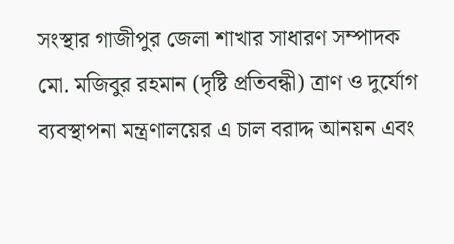সংস্থার গাজীপুর জেলা শাখার সাধারণ সম্পাদক মো. মজিবুর রহমান (দৃষ্টি প্রতিবন্ধী) ত্রাণ ও দুর্যোগ ব্যবস্থাপনা মন্ত্রণালয়ের এ চাল বরাদ্দ আনয়ন এবং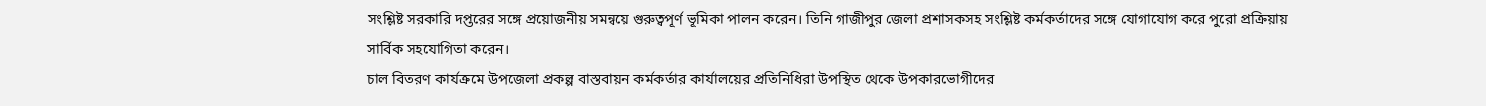সংশ্লিষ্ট সরকারি দপ্তরের সঙ্গে প্রয়োজনীয় সমন্বয়ে গুরুত্বপূর্ণ ভূমিকা পালন করেন। তিনি গাজীপুর জেলা প্রশাসকসহ সংশ্লিষ্ট কর্মকর্তাদের সঙ্গে যোগাযোগ করে পুরো প্রক্রিয়ায় সার্বিক সহযোগিতা করেন।
চাল বিতরণ কার্যক্রমে উপজেলা প্রকল্প বাস্তবায়ন কর্মকর্তার কার্যালয়ের প্রতিনিধিরা উপস্থিত থেকে উপকারভোগীদের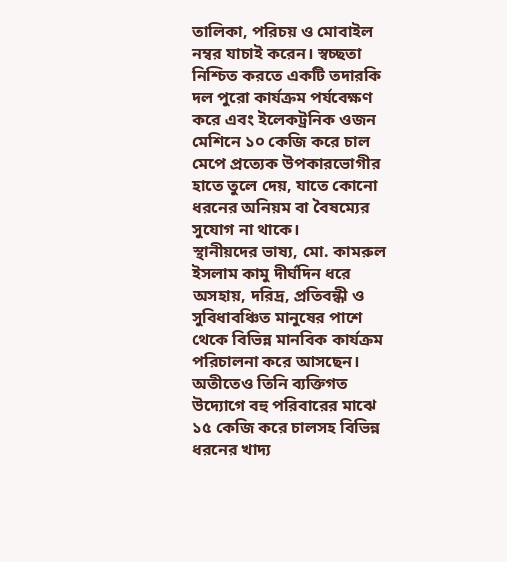তালিকা, পরিচয় ও মোবাইল নম্বর যাচাই করেন। স্বচ্ছতা নিশ্চিত করতে একটি তদারকি দল পুরো কার্যক্রম পর্যবেক্ষণ করে এবং ইলেকট্রনিক ওজন মেশিনে ১০ কেজি করে চাল মেপে প্রত্যেক উপকারভোগীর হাতে তুলে দেয়, যাতে কোনো ধরনের অনিয়ম বা বৈষম্যের সুযোগ না থাকে।
স্থানীয়দের ভাষ্য, মো. কামরুল ইসলাম কামু দীর্ঘদিন ধরে অসহায়, দরিদ্র, প্রতিবন্ধী ও সুবিধাবঞ্চিত মানুষের পাশে থেকে বিভিন্ন মানবিক কার্যক্রম পরিচালনা করে আসছেন। অতীতেও তিনি ব্যক্তিগত উদ্যোগে বহু পরিবারের মাঝে ১৫ কেজি করে চালসহ বিভিন্ন ধরনের খাদ্য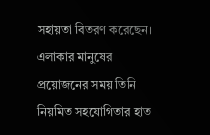সহায়তা বিতরণ করেছেন। এলাকার মানুষের প্রয়োজনের সময় তিনি নিয়মিত সহযোগিতার হাত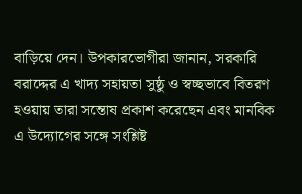বাড়িয়ে দেন। উপকারভোগীরা জানান, সরকারি বরাদ্দের এ খাদ্য সহায়তা সুষ্ঠু ও স্বচ্ছভাবে বিতরণ হওয়ায় তারা সন্তোষ প্রকাশ করেছেন এবং মানবিক এ উদ্যোগের সঙ্গে সংশ্লিষ্ট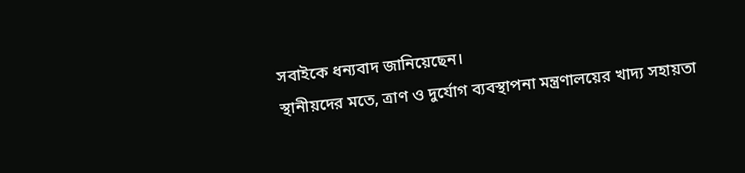সবাইকে ধন্যবাদ জানিয়েছেন।
স্থানীয়দের মতে, ত্রাণ ও দুর্যোগ ব্যবস্থাপনা মন্ত্রণালয়ের খাদ্য সহায়তা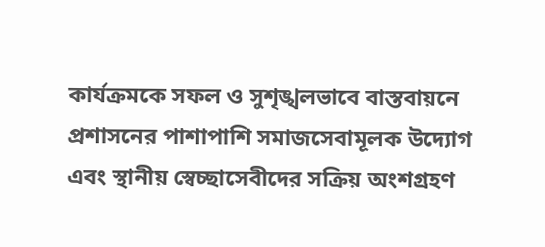কার্যক্রমকে সফল ও সুশৃঙ্খলভাবে বাস্তবায়নে প্রশাসনের পাশাপাশি সমাজসেবামূলক উদ্যোগ এবং স্থানীয় স্বেচ্ছাসেবীদের সক্রিয় অংশগ্রহণ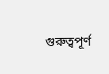গুরুত্বপূর্ণ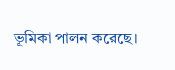ভূমিকা পালন করেছে।